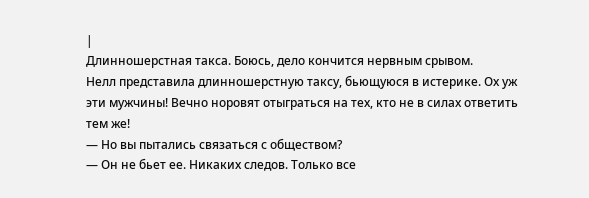|
Длинношерстная такса. Боюсь, дело кончится нервным срывом.
Нелл представила длинношерстную таксу, бьющуюся в истерике. Ох уж эти мужчины! Вечно норовят отыграться на тех, кто не в силах ответить тем же!
— Но вы пытались связаться с обществом?
— Он не бьет ее. Никаких следов. Только все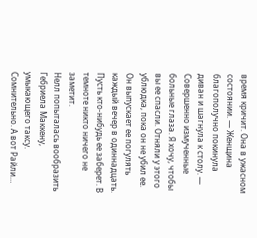время кричит. Она в ужасном состоянии. — Женщина благополучно покинула диван и шагнула к столу. — Совершенно измученные больные глаза. Я хочу, чтобы вы ее спасли. Отняли у этого ублюдка, пока он не убил ее. Он выпускает ее погулять каждый вечер в одиннадцать. Пусть кто-нибудь ее заберет. В темноте никто ничего не заметит.
Нелл попыталась вообразить Гебриела Маккену, умыкающего таксу. Сомнительно. А вот Райли…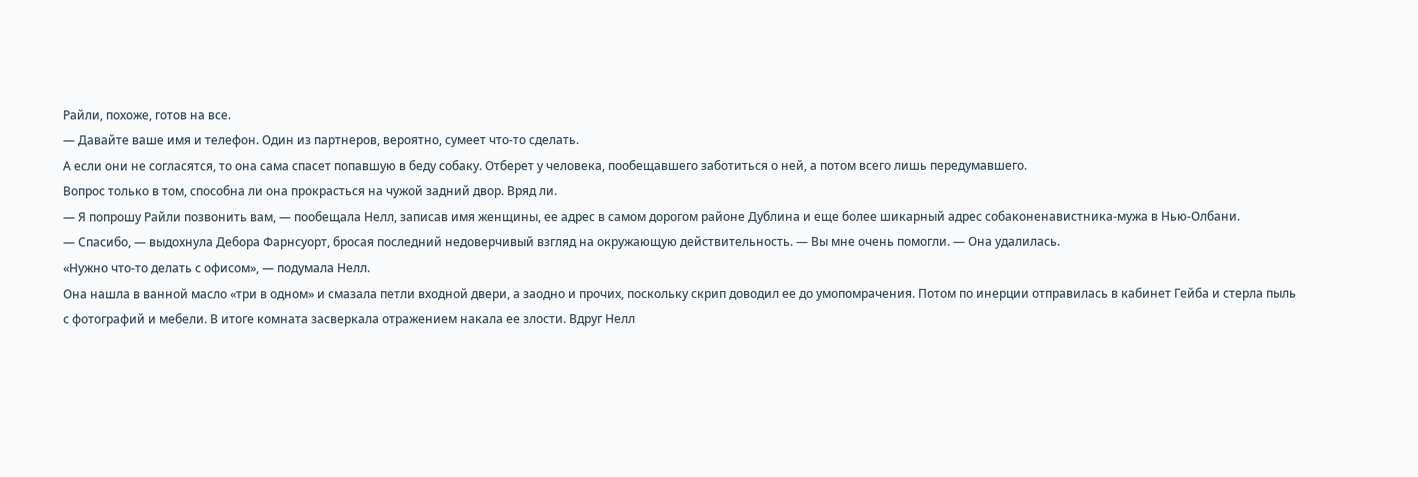Райли, похоже, готов на все.
— Давайте ваше имя и телефон. Один из партнеров, вероятно, сумеет что-то сделать.
А если они не согласятся, то она сама спасет попавшую в беду собаку. Отберет у человека, пообещавшего заботиться о ней, а потом всего лишь передумавшего.
Вопрос только в том, способна ли она прокрасться на чужой задний двор. Вряд ли.
— Я попрошу Райли позвонить вам, — пообещала Нелл, записав имя женщины, ее адрес в самом дорогом районе Дублина и еще более шикарный адрес собаконенавистника-мужа в Нью-Олбани.
— Спасибо, — выдохнула Дебора Фарнсуорт, бросая последний недоверчивый взгляд на окружающую действительность. — Вы мне очень помогли. — Она удалилась.
«Нужно что-то делать с офисом», — подумала Нелл.
Она нашла в ванной масло «три в одном» и смазала петли входной двери, а заодно и прочих, поскольку скрип доводил ее до умопомрачения. Потом по инерции отправилась в кабинет Гейба и стерла пыль с фотографий и мебели. В итоге комната засверкала отражением накала ее злости. Вдруг Нелл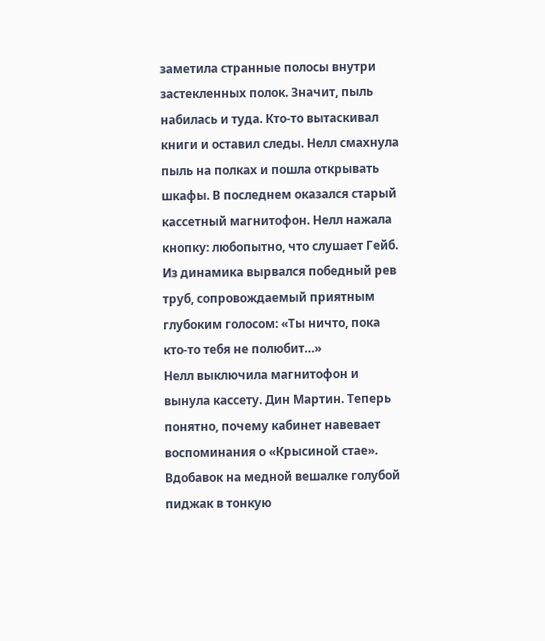заметила странные полосы внутри застекленных полок. Значит, пыль набилась и туда. Кто-то вытаскивал книги и оставил следы. Нелл смахнула пыль на полках и пошла открывать шкафы. В последнем оказался старый кассетный магнитофон. Нелл нажала кнопку: любопытно, что слушает Гейб. Из динамика вырвался победный рев труб, сопровождаемый приятным глубоким голосом: «Ты ничто, пока кто-то тебя не полюбит…»
Нелл выключила магнитофон и вынула кассету. Дин Мартин. Теперь понятно, почему кабинет навевает воспоминания о «Крысиной стае». Вдобавок на медной вешалке голубой пиджак в тонкую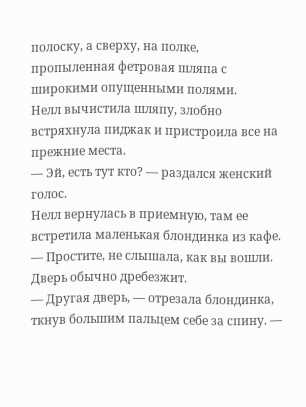полоску, а сверху, на полке, пропыленная фетровая шляпа с широкими опущенными полями.
Нелл вычистила шляпу, злобно встряхнула пиджак и пристроила все на прежние места.
— Эй, есть тут кто? — раздался женский голос.
Нелл вернулась в приемную, там ее встретила маленькая блондинка из кафе.
— Простите, не слышала, как вы вошли. Дверь обычно дребезжит.
— Другая дверь, — отрезала блондинка, ткнув большим пальцем себе за спину. —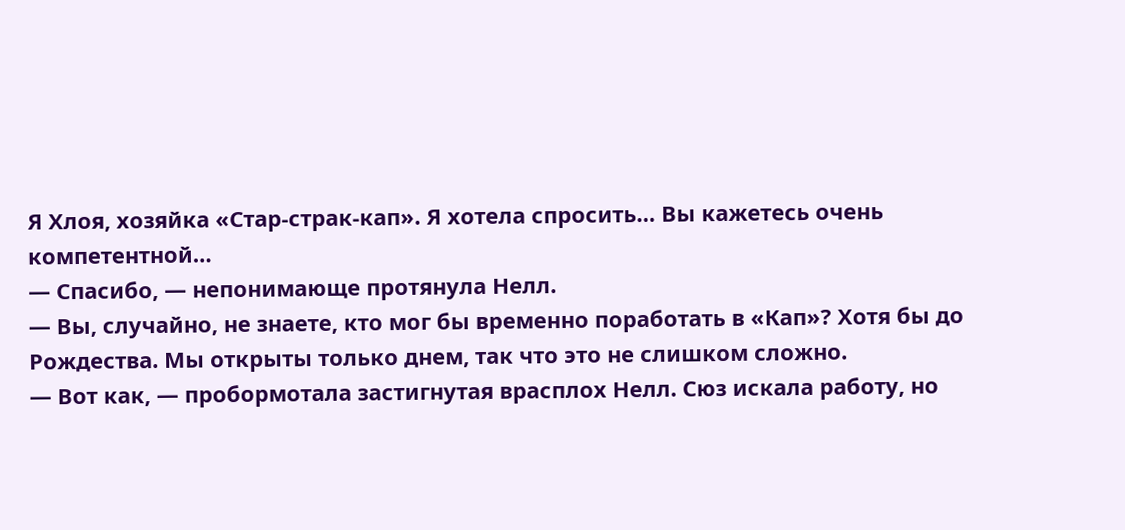Я Хлоя, хозяйка «Стар-страк-кап». Я хотела спросить… Вы кажетесь очень компетентной…
— Спасибо, — непонимающе протянула Нелл.
— Вы, случайно, не знаете, кто мог бы временно поработать в «Кап»? Хотя бы до Рождества. Мы открыты только днем, так что это не слишком сложно.
— Вот как, — пробормотала застигнутая врасплох Нелл. Сюз искала работу, но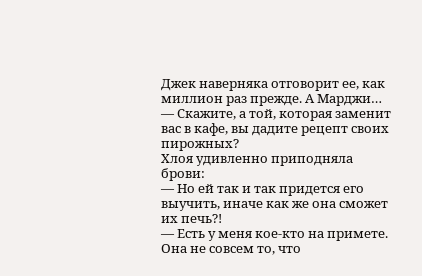Джек наверняка отговорит ее, как миллион раз прежде. А Марджи… — Скажите, а той, которая заменит вас в кафе, вы дадите рецепт своих пирожных?
Хлоя удивленно приподняла брови:
— Но ей так и так придется его выучить, иначе как же она сможет их печь?!
— Есть у меня кое-кто на примете. Она не совсем то, что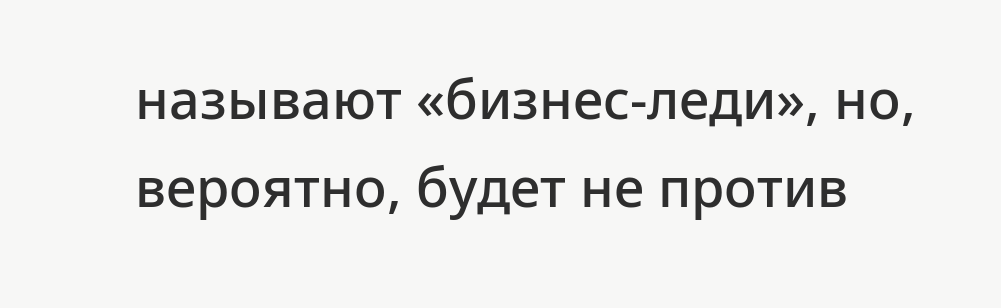называют «бизнес-леди», но, вероятно, будет не против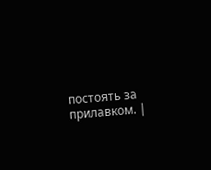постоять за прилавком. |